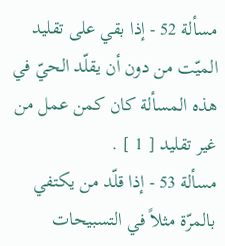مسألة 52 - إذا بقي على تقليد الميّت من دون أن يقلّد الحيّ في هذه المسألة كان كمن عمل من غير تقليد [ 1 ] .
مسألة 53 - إذا قلّد من يكتفي بالمرّة مثلاً في التسبيحات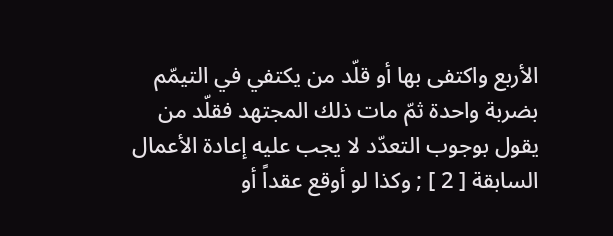الأربع واكتفى بها أو قلّد من يكتفي في التيمّم بضربة واحدة ثمّ مات ذلك المجتهد فقلّد من يقول بوجوب التعدّد لا يجب عليه إعادة الأعمال السابقة [ 2 ] ; وكذا لو أوقع عقداً أو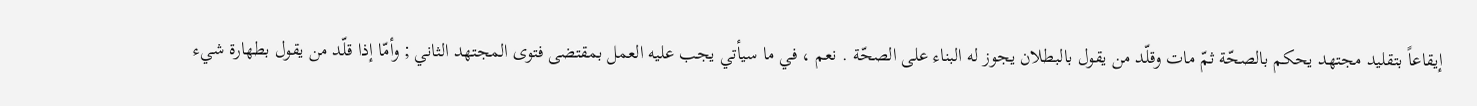إيقاعاً بتقليد مجتهد يحكم بالصحّة ثمّ مات وقلّد من يقول بالبطلان يجوز له البناء على الصحّة . نعم ، في ما سيأتي يجب عليه العمل بمقتضى فتوى المجتهد الثاني ; وأمّا إذا قلّد من يقول بطهارة شيء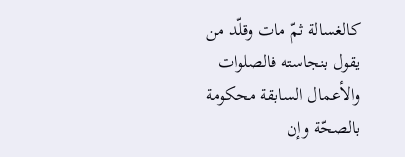كالغسالة ثمّ مات وقلّد من يقول بنجاسته فالصلوات والأعمال السابقة محكومة بالصحّة وإن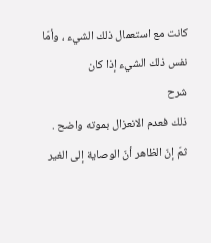كانت مع استعمال ذلك الشيء ، وأمّا نفس ذلك الشيء إذا كان
شرح
ذلك فعدم الانعزال بموته واضح .
ثمّ إنّ الظاهر أنّ الوصاية إلى الغير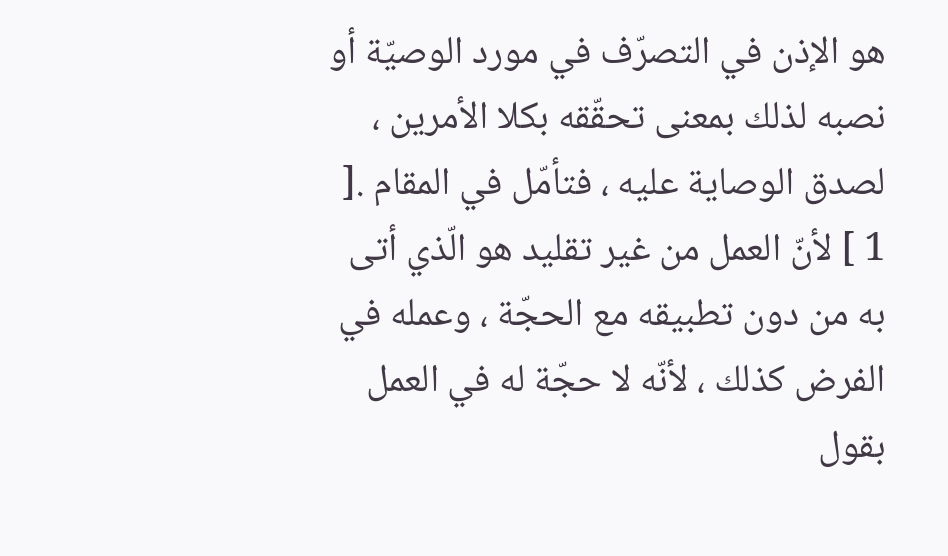هو الإذن في التصرّف في مورد الوصيّة أو نصبه لذلك بمعنى تحقّقه بكلا الأمرين ، لصدق الوصاية عليه ، فتأمّل في المقام .[ 1 ] لأنّ العمل من غير تقليد هو الّذي أتى به من دون تطبيقه مع الحجّة ، وعمله في الفرض كذلك ، لأنّه لا حجّة له في العمل بقول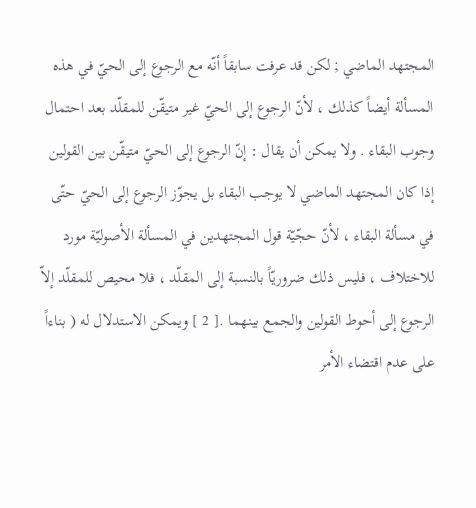المجتهد الماضي ; لكن قد عرفت سابقاً أنّه مع الرجوع إلى الحيّ في هذه المسألة أيضاً كذلك ، لأنّ الرجوع إلى الحيّ غير متيقّن للمقلّد بعد احتمال وجوب البقاء . ولا يمكن أن يقال : إنّ الرجوع إلى الحيّ متيقّن بين القولين إذا كان المجتهد الماضي لا يوجب البقاء بل يجوّز الرجوع إلى الحيّ حتّى في مسألة البقاء ، لأنّ حجّيّة قول المجتهدين في المسألة الأصوليّة مورد للاختلاف ، فليس ذلك ضروريّاً بالنسبة إلى المقلّد ، فلا محيص للمقلّد إلاّ الرجوع إلى أحوط القولين والجمع بينهما .[ 2 ] ويمكن الاستدلال له ( بناءاً على عدم اقتضاء الأمر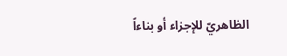الظاهريّ للإجزاء أو بناءاً